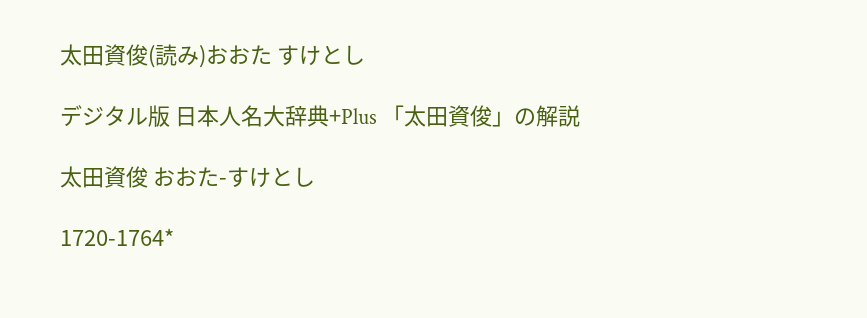太田資俊(読み)おおた すけとし

デジタル版 日本人名大辞典+Plus 「太田資俊」の解説

太田資俊 おおた-すけとし

1720-1764*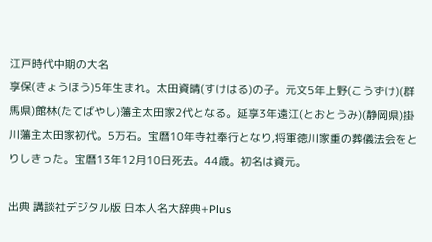江戸時代中期の大名
享保(きょうほう)5年生まれ。太田資晴(すけはる)の子。元文5年上野(こうずけ)(群馬県)館林(たてばやし)藩主太田家2代となる。延享3年遠江(とおとうみ)(静岡県)掛川藩主太田家初代。5万石。宝暦10年寺社奉行となり,将軍徳川家重の葬儀法会をとりしきった。宝暦13年12月10日死去。44歳。初名は資元。

出典 講談社デジタル版 日本人名大辞典+Plus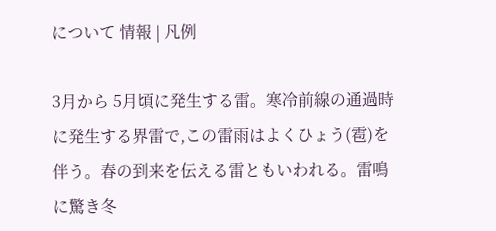について 情報 | 凡例

3月から 5月頃に発生する雷。寒冷前線の通過時に発生する界雷で,この雷雨はよくひょう(雹)を伴う。春の到来を伝える雷ともいわれる。雷鳴に驚き冬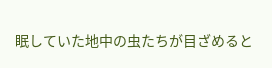眠していた地中の虫たちが目ざめると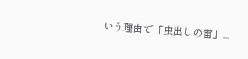いう理由で「虫出しの雷」...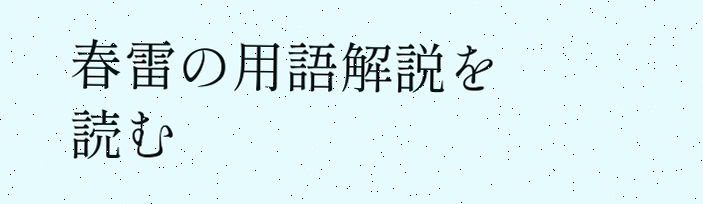春雷の用語解説を読む